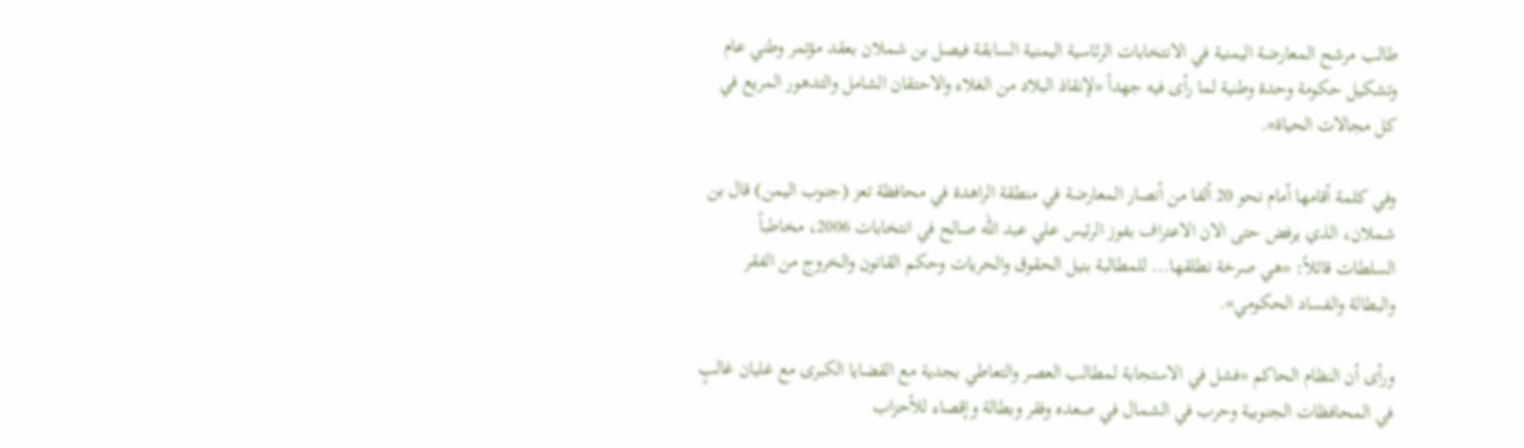طالب مرشح المعارضة اليمنية في الانتخابات الرئاسية اليمنية السابقة فيصل بن شملان بعقد مؤتمر وطني عام وتشكيل حكومة وحدة وطنية لما رأى فيه جهداً «لإنقاذ البلاد من الغلاء والاحتقان الشامل والتدهور المريع في كل مجالات الحياة».

وفي كلمة أقامها أمام نحو 20 ألفا من أنصار المعارضة في منطقة الراهدة في محافظة تعز (جنوب اليمن) قال بن شملان، الذي يرفض حتى الان الاعتراف بفوز الرئيس علي عبد الله صالح في انتخابات 2006، مخاطباً السلطات قائلاً: «هي صرخة نطلقها... للمطالبة بنيل الحقوق والحريات وحكم القانون والخروج من الفقر والبطالة والفساد الحكومي».

ورأى أن النظام الحاكم «فشل في الاستجابة لمطالب العصر والتعاطي بجدية مع القضايا الكبرى مع غليان غالبٍ في المحافظات الجنوبية وحرب في الشمال في صعده وفقر وبطالة وإقصاء للأحزاب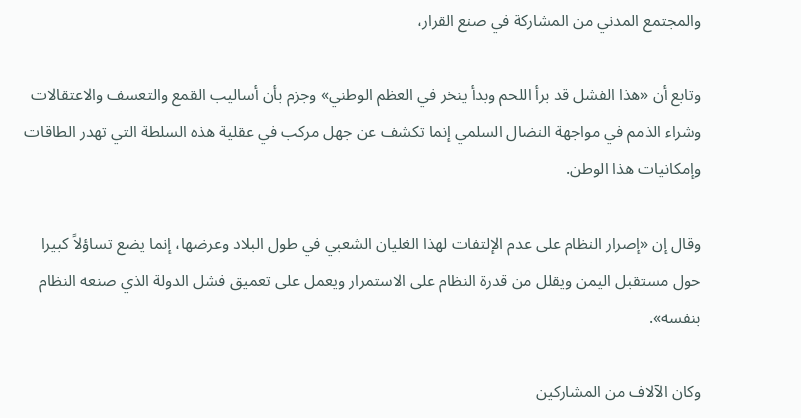والمجتمع المدني من المشاركة في صنع القرار،

وتابع أن «هذا الفشل قد برأ اللحم وبدأ ينخر في العظم الوطني» وجزم بأن أساليب القمع والتعسف والاعتقالات وشراء الذمم في مواجهة النضال السلمي إنما تكشف عن جهل مركب في عقلية هذه السلطة التي تهدر الطاقات وإمكانيات هذا الوطن.

وقال إن «إصرار النظام على عدم الإلتفات لهذا الغليان الشعبي في طول البلاد وعرضها، إنما يضع تساؤلاً كبيرا حول مستقبل اليمن ويقلل من قدرة النظام على الاستمرار ويعمل على تعميق فشل الدولة الذي صنعه النظام بنفسه».

وكان الآلاف من المشاركين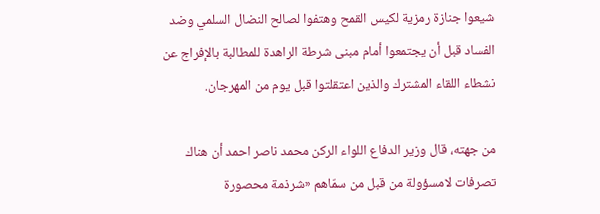شيعوا جنازة رمزية لكيس القمح وهتفوا لصالح النضال السلمي وضد الفساد قبل أن يجتمعوا أمام مبنى شرطة الراهدة للمطالبة بالإفراج عن نشطاء اللقاء المشترك والذين اعتقلتوا قبل يوم من المهرجان.

من جهته، قال وزير الدفاع اللواء الركن محمد ناصر احمد أن هناك تصرفات لامسؤولة من قبل من سمّاهم «شرذمة محصورة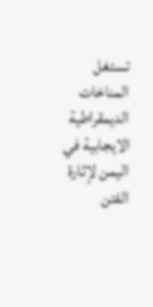تستغل المناخات الديمقراطية الايجابية في اليمن لإثارة الفتن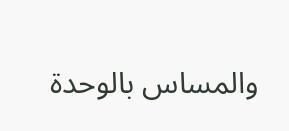والمساس بالوحدة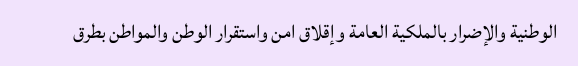الوطنية والإضرار بالملكية العامة وإقلاق امن واستقرار الوطن والمواطن بطرق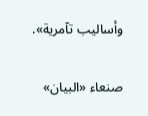وأساليب تآمرية».

صنعاء «البيان»